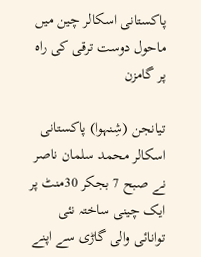پاکستانی اسکالر چین میں ماحول دوست ترقی کی راہ پر گامزن

تیانجن (شِنہوا) پاکستانی اسکالر محمد سلمان ناصر نے صبح 7 بجکر 30منٹ پر ایک چینی ساختہ نئی توانائی والی گاڑی سے اپنے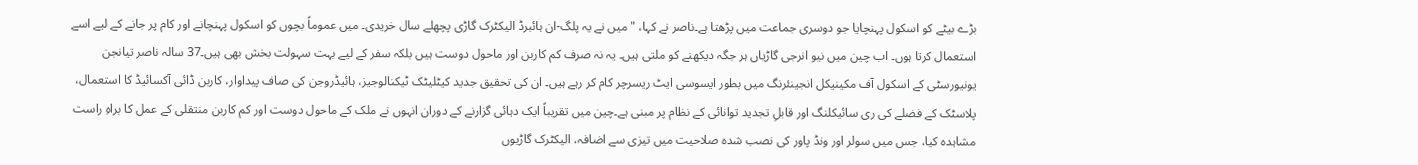بڑے بیٹے کو اسکول پہنچایا جو دوسری جماعت میں پڑھتا ہے۔ناصر نے کہا، "میں نے یہ پلگ-ان ہائبرڈ الیکٹرک گاڑی پچھلے سال خریدی۔ میں عموماً بچوں کو اسکول پہنچانے اور کام پر جانے کے لیے اسے استعمال کرتا ہوں۔ اب چین میں نیو انرجی گاڑیاں ہر جگہ دیکھنے کو ملتی ہیں۔ یہ نہ صرف کم کاربن اور ماحول دوست ہیں بلکہ سفر کے لیے بہت سہولت بخش بھی ہیں۔37 سالہ ناصر تیانجن یونیورسٹی کے اسکول آف مکینیکل انجینئرنگ میں بطور ایسوسی ایٹ ریسرچر کام کر رہے ہیں۔ ان کی تحقیق جدید کیٹلیٹک ٹیکنالوجیز، ہائیڈروجن کی صاف پیداوار، کاربن ڈائی آکسائیڈ کا استعمال، پلاسٹک کے فضلے کی ری سائیکلنگ اور قابلِ تجدید توانائی کے نظام پر مبنی ہے۔چین میں تقریباً ایک دہائی گزارنے کے دوران انہوں نے ملک کے ماحول دوست اور کم کاربن منتقلی کے عمل کا براہِ راست مشاہدہ کیا، جس میں سولر اور ونڈ پاور کی نصب شدہ صلاحیت میں تیزی سے اضافہ، الیکٹرک گاڑیوں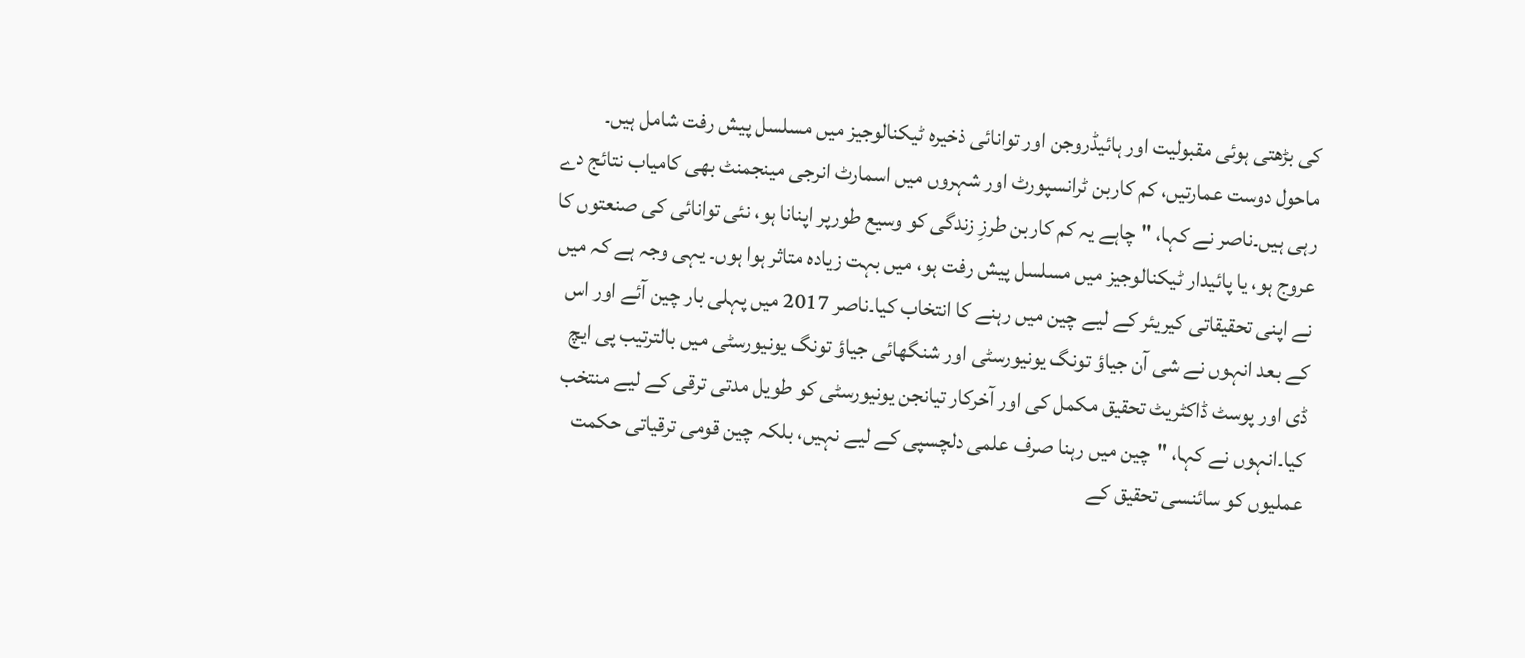کی بڑھتی ہوئی مقبولیت اور ہائیڈروجن اور توانائی ذخیرہ ٹیکنالوجیز میں مسلسل پیش رفت شامل ہیں۔ ماحول دوست عمارتیں، کم کاربن ٹرانسپورٹ اور شہروں میں اسمارٹ انرجی مینجمنٹ بھی کامیاب نتائج دے رہی ہیں۔ناصر نے کہا، "چاہے یہ کم کاربن طرزِ زندگی کو وسیع طورپر اپنانا ہو، نئی توانائی کی صنعتوں کا عروج ہو، یا پائیدار ٹیکنالوجیز میں مسلسل پیش رفت ہو، میں بہت زیادہ متاثر ہوا ہوں۔ یہی وجہ ہے کہ میں نے اپنی تحقیقاتی کیریئر کے لیے چین میں رہنے کا انتخاب کیا۔ناصر 2017 میں پہلی بار چین آئے اور اس کے بعد انہوں نے شی آن جیاؤ تونگ یونیورسٹی اور شنگھائی جیاؤ تونگ یونیورسٹی میں بالترتیب پی ایچ ڈی اور پوسٹ ڈاکٹریٹ تحقیق مکمل کی اور آخرکار تیانجن یونیورسٹی کو طویل مدتی ترقی کے لیے منتخب کیا۔انہوں نے کہا، "چین میں رہنا صرف علمی دلچسپی کے لیے نہیں، بلکہ چین قومی ترقیاتی حکمت عملیوں کو سائنسی تحقیق کے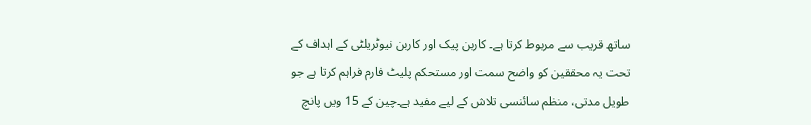ساتھ قریب سے مربوط کرتا ہے۔ کاربن پیک اور کاربن نیوٹریلٹی کے اہداف کے تحت یہ محققین کو واضح سمت اور مستحکم پلیٹ فارم فراہم کرتا ہے جو طویل مدتی، منظم سائنسی تلاش کے لیے مفید ہے۔چین کے 15 ویں پانچ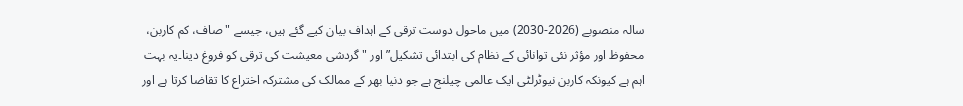سالہ منصوبے (2026-2030) میں ماحول دوست ترقی کے اہداف بیان کیے گئے ہیں، جیسے "صاف، کم کاربن، محفوظ اور مؤثر نئی توانائی کے نظام کی ابتدائی تشکیل” اور "گردشی معیشت کی ترقی کو فروغ دینا۔یہ بہت اہم ہے کیونکہ کاربن نیوٹرلٹی ایک عالمی چیلنج ہے جو دنیا بھر کے ممالک کی مشترکہ اختراع کا تقاضا کرتا ہے اور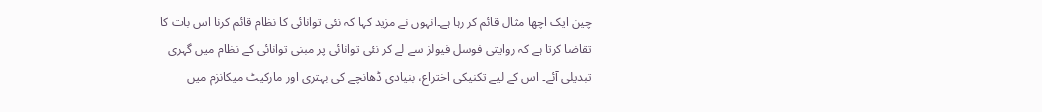چین ایک اچھا مثال قائم کر رہا ہے۔انہوں نے مزید کہا کہ نئی توانائی کا نظام قائم کرنا اس بات کا تقاضا کرتا ہے کہ روایتی فوسل فیولز سے لے کر نئی توانائی پر مبنی توانائی کے نظام میں گہری تبدیلی آئے۔ اس کے لیے تکنیکی اختراع، بنیادی ڈھانچے کی بہتری اور مارکیٹ میکانزم میں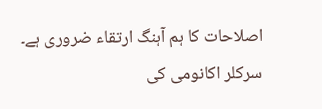اصلاحات کا ہم آہنگ ارتقاء ضروری ہے۔ سرکلر اکانومی کی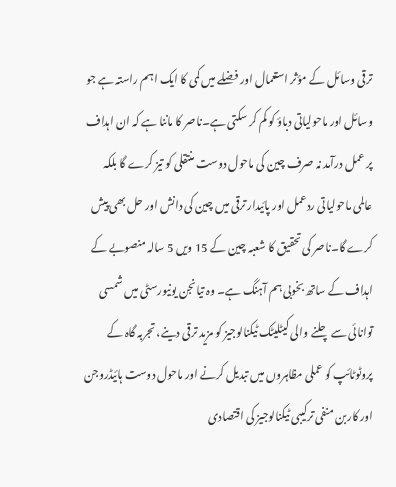ترقی وسائل کے مؤثر استعمال اور فضلے میں کمی کا ایک اہم راستہ ہے جو وسائل اور ماحولیاتی دباؤ کو کم کر سکتی ہے۔ناصر کا ماننا ہے کہ ان اہداف پر عمل درآمد نہ صرف چین کی ماحول دوست منتقلی کو تیز کرے گا بلکہ عالمی ماحولیاتی ردعمل اور پائیدار ترقی میں چین کی دانش اور حل بھی پیش کرے گا۔ناصر کی تحقیق کا شعبہ چین کے 15 ویں 5 سالہ منصوبے کے اہداف کے ساتھ بخوبی ہم آہنگ ہے۔ وہ تیانجن یونیورسٹی میں شمسی توانائی سے چلنے والی کیٹلیٹک ٹیکنالوجیز کو مزید ترقی دینے، تجربہ گاہ کے پروٹوٹائپ کو عملی مظاہروں میں تبدیل کرنے اور ماحول دوست ہائیڈروجن اور کاربن منفی ترکیبی ٹیکنالوجیز کی اقتصادی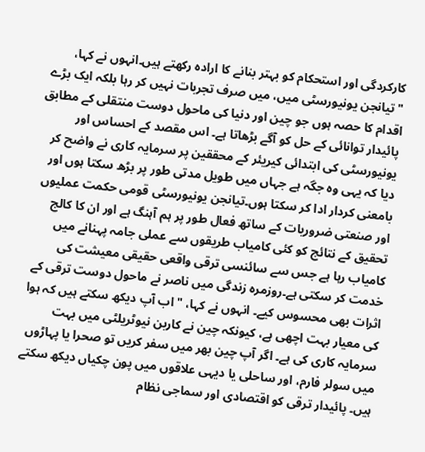کارکردگی اور استحکام کو بہتر بنانے کا ارادہ رکھتے ہیں۔انہوں نے کہا، "تیانجن یونیورسٹی میں، میں صرف تجربات نہیں کر رہا بلکہ ایک بڑے اقدام کا حصہ ہوں جو چین اور دنیا کی ماحول دوست منتقلی کے مطابق پائیدار توانائی کے حل کو آگے بڑھاتا ہے۔ اس مقصد کے احساس اور یونیورسٹی کی ابتدائی کیریئر کے محققین پر سرمایہ کاری نے واضح کر دیا کہ یہی وہ جگہ ہے جہاں میں طویل مدتی طور پر بڑھ سکتا ہوں اور بامعنی کردار ادا کر سکتا ہوں۔تیانجن یونیورسٹی قومی حکمت عملیوں اور صنعتی ضروریات کے ساتھ فعال طور پر ہم آہنگ ہے اور ان کا کالج تحقیق کے نتائج کو کئی کامیاب طریقوں سے عملی جامہ پہنانے میں کامیاب رہا ہے جس سے سائنسی ترقی واقعی حقیقی معیشت کی خدمت کر سکتی ہے۔روزمرہ زندگی میں ناصر نے ماحول دوست ترقی کے اثرات بھی محسوس کیے۔ انہوں نے کہا، "اب آپ دیکھ سکتے ہیں کہ ہوا کی معیار بہت اچھی ہے، کیونکہ چین نے کاربن نیوٹریلٹی میں بہت سرمایہ کاری کی ہے۔ اگر آپ چین بھر میں سفر کریں تو صحرا یا پہاڑوں میں سولر فارم، اور ساحلی یا دیہی علاقوں میں پون چکیاں دیکھ سکتے ہیں۔ پائیدار ترقی کو اقتصادی اور سماجی نظام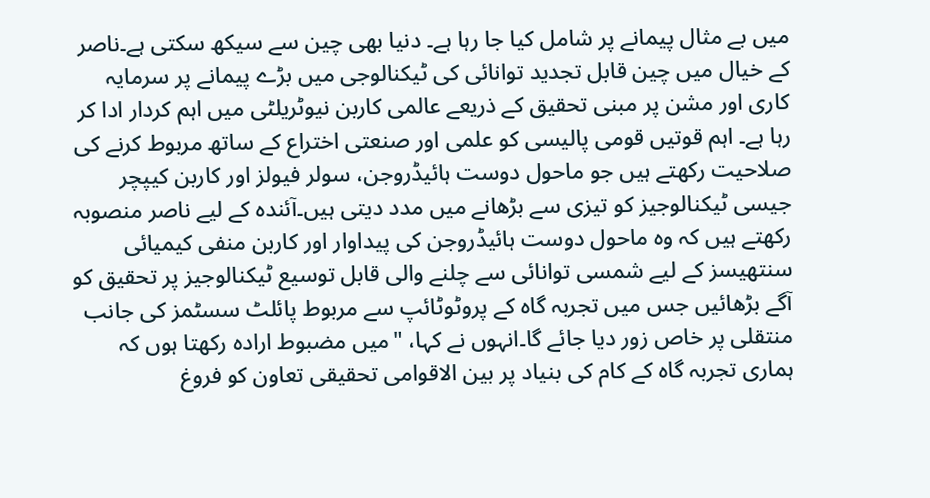میں بے مثال پیمانے پر شامل کیا جا رہا ہے۔ دنیا بھی چین سے سیکھ سکتی ہے۔ناصر کے خیال میں چین قابل تجدید توانائی کی ٹیکنالوجی میں بڑے پیمانے پر سرمایہ کاری اور مشن پر مبنی تحقیق کے ذریعے عالمی کاربن نیوٹریلٹی میں اہم کردار ادا کر رہا ہے۔ اہم قوتیں قومی پالیسی کو علمی اور صنعتی اختراع کے ساتھ مربوط کرنے کی صلاحیت رکھتے ہیں جو ماحول دوست ہائیڈروجن، سولر فیولز اور کاربن کیپچر جیسی ٹیکنالوجیز کو تیزی سے بڑھانے میں مدد دیتی ہیں۔آئندہ کے لیے ناصر منصوبہ رکھتے ہیں کہ وہ ماحول دوست ہائیڈروجن کی پیداوار اور کاربن منفی کیمیائی سنتھیسز کے لیے شمسی توانائی سے چلنے والی قابل توسیع ٹیکنالوجیز پر تحقیق کو آگے بڑھائیں جس میں تجربہ گاہ کے پروٹوٹائپ سے مربوط پائلٹ سسٹمز کی جانب منتقلی پر خاص زور دیا جائے گا۔انہوں نے کہا، "میں مضبوط ارادہ رکھتا ہوں کہ ہماری تجربہ گاہ کے کام کی بنیاد پر بین الاقوامی تحقیقی تعاون کو فروغ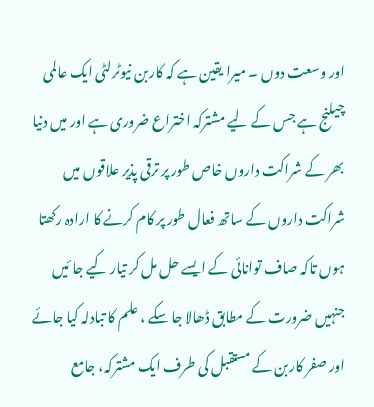اور وسعت دوں ۔ میرا یقین ہے کہ کاربن نیوٹرلٹی ایک عالمی چیلنج ہے جس کے لیے مشترکہ اختراع ضروری ہے اور میں دنیا بھر کے شراکت داروں خاص طور پر ترقی پذیر علاقوں میں شراکت داروں کے ساتھ فعال طور پر کام کرنے کا ارادہ رکھتا ہوں تاکہ صاف توانائی کے ایسے حل مل کر تیار کیے جا ئیں جنہیں ضرورت کے مطابق ڈھالا جا سکے ، علم کا تبادلہ کیا جائے اور صفر کاربن کے مستقبل کی طرف ایک مشترکہ، جامع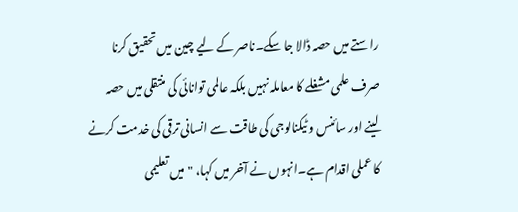راستے میں حصہ ڈالا جا سکے۔ناصر کے لیے چین میں تحقیق کرنا صرف علمی مشغلے کا معاملہ نہیں بلکہ عالمی توانائی کی منتقلی میں حصہ لینے اور سائنس و ٹیکنالوجی کی طاقت سے انسانی ترقی کی خدمت کرنے کا عملی اقدام ہے۔انہوں نے آخر میں کہا، "میں تعلیمی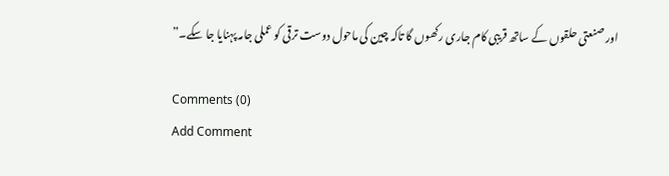اور صنعتی حلقوں کے ساتھ قریبی کام جاری رکھوں گا تاکہ چین کی ماحول دوست ترقی کو عملی جامہ پہنایا جا سکے۔”

Comments (0)
Add Comment